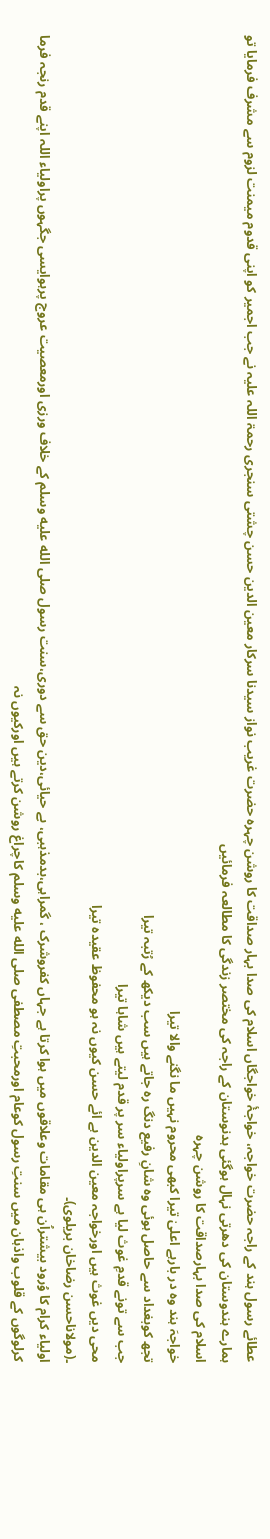عطائے رسول ہند کے راجہ حضرت خواجہ، خواجۂٔ خواجگاں اسلام کی صدا بہار صداقت کا روشن چہرہ حضرت غریب نواز سیدنا سرکار معین الدین حسن چشتی سنجری رحمۃ اللہ علیہ نے جب اجمیر کو اپنی قدوم میمنت لزوم سے مشرف فرمایا تو ہمارے ہندوستان کی دھرتی نہال ہوگئی ہدنوستان کے راجہ کی مختصر زندگی کا مطالعہ فرمائیں
اسلام کی صدا بہارصداقت کا روشن چہرہ
خواجہَ ہند وہ در بارہے اعلیٰ تیرا کبھی محروم نہیں ما نگنے والا تیرا
تجھ کوبغداد سے حاصل ہوئی وہ شانِ رفیع دنگ رہ جاتے ہیں سب دیکھ کے رُتبہ تیرا
جب سے تونے قدمِ غوث لیا ہے سرپراولیاء سر پر قدم لیتے ہیں شاہا تیرا
محی دیں غوث ہیں اورخواجہ معین الدین ہے ائے حسن کیوں نہ ہو محفوظ عقیدہ تیرا
۔(مولاناحسن رضاخان بریلوی)۔
اولیاء کرام کا وُرود بیشتراُن ہی مقامات وعلاقوں میں ہوا کرتا ہے جہاں کفروشرک ، گمراہی،بدمذہبی، بے حیائی،دین حق سے دوری،سنت رسول صلى الله عليه وسلم کے خلاف ورزی اورمعصیت عروج پرہوایسی جگہوں پراولیاء اللہ اپنے قدم رنجہ فرما کرلوگوں کے قلوب واذہان میں سنتِ رسول کوعام اورمحبتِ مصطفی صلى الله عليه وسلم کاچراغ روشن کرتے ہیں اورکیوں نہ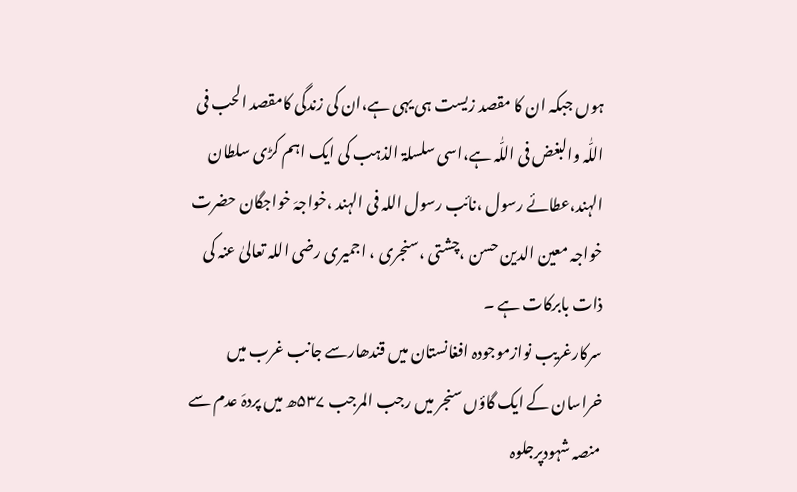ہوں جبکہ ان کا مقصد زیست ہی یہی ہے،ان کی زندگی کامقصد الحب فی اللّٰہ والبغض فی اللّٰہ ہے،اسی سلسلۃ الذہب کی ایک اہم کڑی سلطان الہند،عطائے رسول ،نائب رسول اللہ فی الہند ،خواجہَ خواجگان حضرت خواجہ معین الدین حسن ،چشتی ،سنجری ، اجمیری رضی اللہ تعالیٰ عنہ کی ذات بابرکات ہے ۔
سرکارغریب نوازموجودہ افغانستان میں قندھارسے جانب غرب میں خراسان کے ایک گاؤں سنجر میں رجب المرجب ۵۳۷ھ میں پردہَ عدم سے منصہ شہودپرجلوہ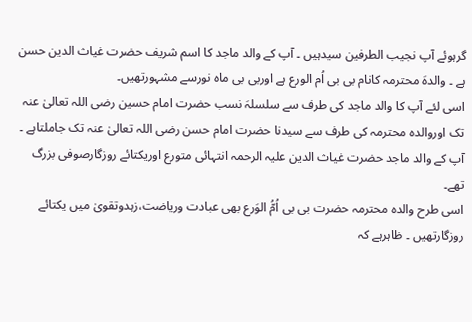گرہوئے آپ نجیب الطرفین سیدہیں ۔ آپ کے والد ماجد کا اسم شریف حضرت غیاث الدین حسن ہے ۔ والدہَ محترمہ کانام بی بی اُم الورع ہے اوربی بی ماہ نورسے مشہورتھیں۔
اسی لئے آپ کا والد ماجد کی طرف سے سلسلہَ نسب حضرت امام حسین رضی اللہ تعالیٰ عنہ تک اوروالدہ محترمہ کی طرف سے سیدنا حضرت امام حسن رضی اللہ تعالیٰ عنہ تک جاملتاہے ۔ آپ کے والد ماجد حضرت غیاث الدین علیہ الرحمہ انتہائی متورع اوریکتائے روزگارصوفی بزرگ تھے۔
اسی طرح والدہ محترمہ حضرت بی بی اُمُّ الوَرع بھی عبادت وریاضت،زہدوتقویٰ میں یکتائے روزگارتھیں ۔ ظاہرہے کہ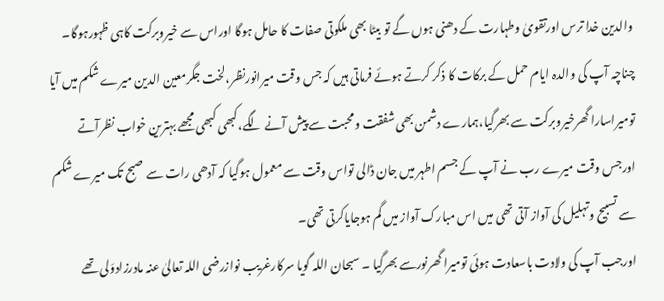والدین خدا ترس اورتقویٰ وطہارت کے دھنی ہوں گے تو بیٹا بھی ملکوتی صفات کا حامل ہوگا اوراس سے خیروبرکت کاہی ظہورہوگا۔
چناچہ آپ کی والدہ ایام حمل کے برکات کا ذکر کرتے ہوئے فرماتی ہیں کہ جس وقت میرانورنظر،لخت جگرمعین الدین میرے شکم میں آیا تومیراسارا گھرخیروبرکت سے بھرگیا،ہمارے دشمن بھی شفقت ومحبت سے پیش آنے لگے،کبھی کبھی مجھے بہترین خواب نظرآتے اورجس وقت میرے رب نے آپ کے جسم اطہر میں جان ڈالی تواس وقت سے معمول ہوگیا کہ آدھی رات سے صبح تک میرے شکم سے تسبیح وتہلیل کی آواز آتی تھی میں اس مبارک آواز میں گم ہوجایاکرتی تھی۔
اورجب آپ کی ولادت باسعادت ہوئی تومیرا گھرنورسے بھرگیا ۔ سبحان اللہ گویا سرکارغریب نوازرضی اللہ تعالیٰ عنہ مادرزادوَلی تھے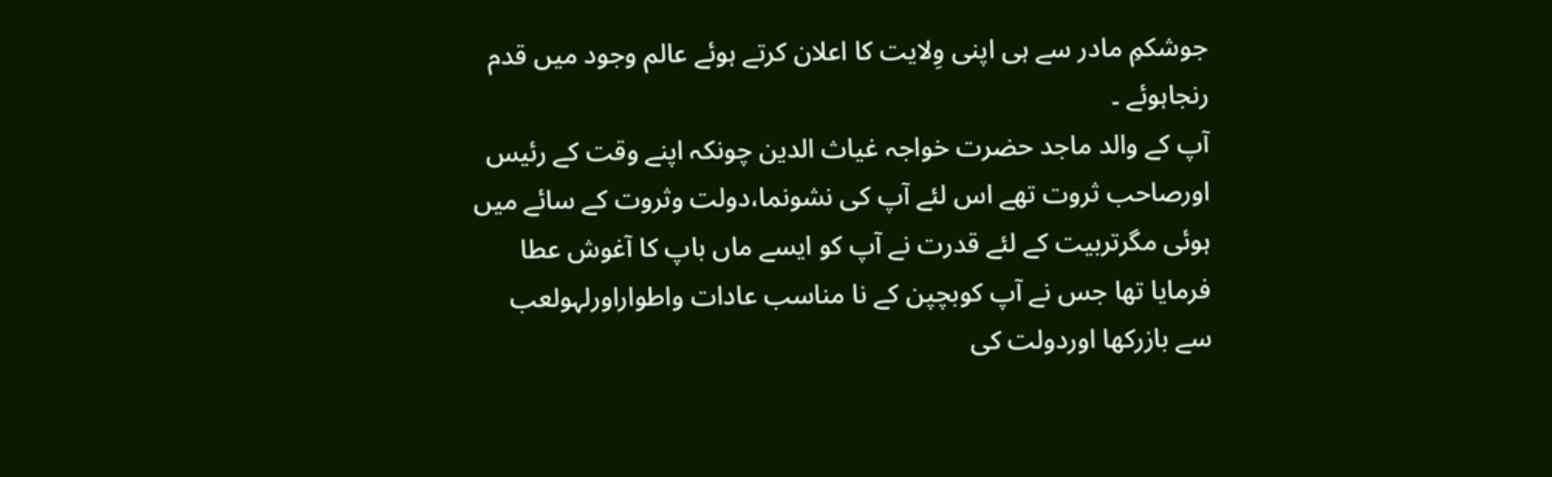جوشکمِ مادر سے ہی اپنی وِلایت کا اعلان کرتے ہوئے عالم وجود میں قدم رنجاہوئے ۔
آپ کے والد ماجد حضرت خواجہ غیاث الدین چونکہ اپنے وقت کے رئیس اورصاحب ثروت تھے اس لئے آپ کی نشونما،دولت وثروت کے سائے میں ہوئی مگرتربیت کے لئے قدرت نے آپ کو ایسے ماں باپ کا آغوش عطا فرمایا تھا جس نے آپ کوبچپن کے نا مناسب عادات واطواراورلہولعب سے بازرکھا اوردولت کی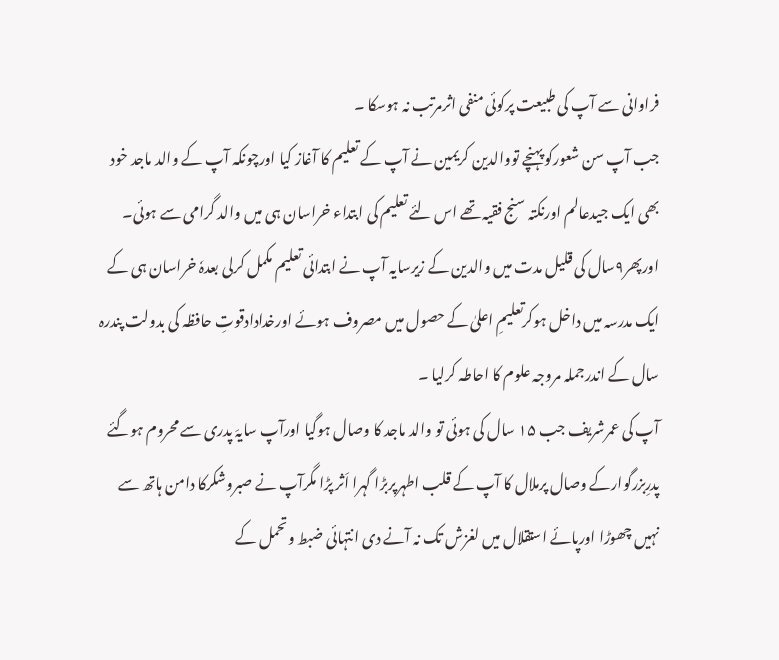فراوانی سے آپ کی طبیعت پرکوئی منفی اثرمرتب نہ ہوسکا ۔
جب آپ سن شعورکو پہنچے تووالدین کریمین نے آپ کے تعلیم کا آغاز کیا اورچونکہ آپ کے والد ماجد خود بھی ایک جیدعالم اورنکتہ سنج فقیہ تھے اس لئے تعلیم کی ابتداء خراسان ہی میں والد گرامی سے ہوئی۔
اورپھر۹سال کی قلیل مدت میں والدین کے زیرسایہ آپ نے ابتدائی تعلیم مکمل کرلی بعدہٗ خراسان ہی کے ایک مدرسہ میں داخل ہوکرتعلیمِ اعلیٰ کے حصول میں مصروف ہوئے اورخدادادقوتِ حافظہ کی بدولت پندرہ سال کے اندرجملہ مروجہ علوم کا احاطہ کرلیا ۔
آپ کی عمرشریف جب ۱۵ سال کی ہوئی تو والد ماجد کا وصال ہوگیا اورآپ سایہَ پدری سے محروم ہوگئے پدرِبزرگوارکے وصال پرملال کا آپ کے قلب اطہرپربڑا گہرا اَثر پڑا مگرآپ نے صبروشکرکا دامن ہاتھ سے نہیں چھوڑا اورپائے استقلال میں لغزش تک نہ آنے دی انتہائی ضبط وتحمل کے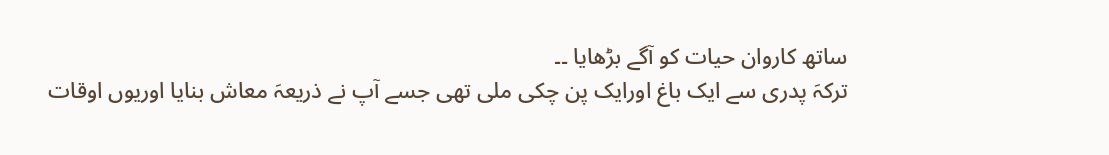ساتھ کاروان حیات کو آگے بڑھایا ۔۔
ترکہَ پدری سے ایک باغ اورایک پن چکی ملی تھی جسے آپ نے ذریعہَ معاش بنایا اوریوں اوقات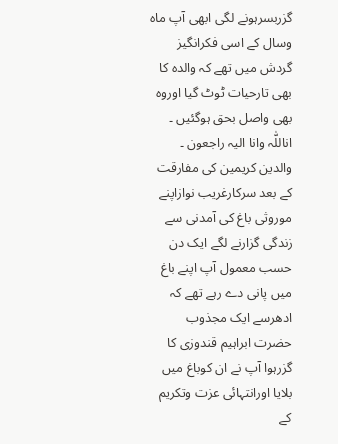گزربسرہونے لگی ابھی آپ ماہ وسال کے اسی فکرانگیز گردش میں تھے کہ والدہ کا بھی تارحیات ٹوٹ گیا اوروہ بھی واصل بحق ہوگئیں ۔ اناللّٰہ وانا الیہ راجعون ۔
والدین کریمین کی مفارقت کے بعد سرکارغریب نوازاپنے موروثی باغ کی آمدنی سے زندگی گزارنے لگے ایک دن حسب معمول آپ اپنے باغ میں پانی دے رہے تھے کہ ادھرسے ایک مجذوب حضرت ابراہیم قندوزی کا گزرہوا آپ نے ان کوباغ میں بلایا اورانتہائی عزت وتکریم کے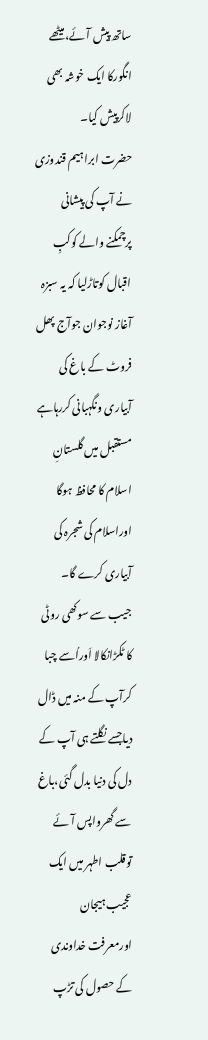ساتھ پیش آئے،میٹھے انگورکا ایک خوشہ بھی لاکرپیش کیا۔
حضرت ابراہیم قندوزی نے آپ کی پیشانی پرچمکنے والے کوکبِ اقبال کوتاڑلیا کہ یہ سبزہ آغاز نوجوان جوآج پھل فروٹ کے باغ کی آبیاری ونگہبانی کررہاہے مستقبل میں گلستانِ اسلام کا محافظ ہوگا اوراسلام کی شجرہ کی آبیاری کرے گا۔
جیب سے سوکھی روٹی کا ٹکڑانکالا اَوراُسے چبا کرآپ کے منہ میں ڈال دیاجسے نگلتے ہی آپ کے دل کی دنیا بدل گئی،باغ سے گھرواپس آئے توقلب اطہر میں ایک عجیب ہیجان اورمعرفت خداوندی کے حصول کی تڑپ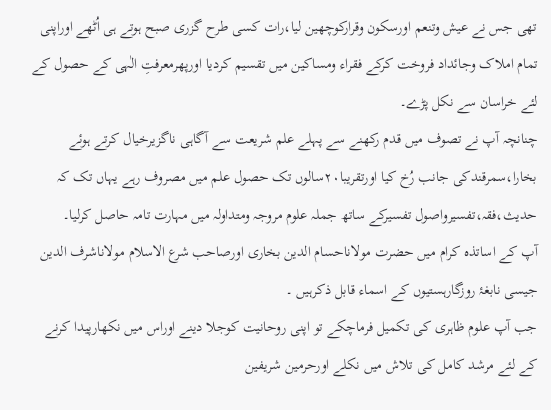تھی جس نے عیش وتنعم اورسکون وقرارکوچھین لیا،رات کسی طرح گزری صبح ہوتے ہی اُٹھے اوراپنی تمام املاک وجائداد فروخت کرکے فقراء ومساکین میں تقسیم کردیا اورپھرمعرفتِ الٰہی کے حصول کے لئے خراسان سے نکل پڑے۔
چنانچہ آپ نے تصوف میں قدم رکھنے سے پہلے علم شریعت سے آگاہی ناگزیرخیال کرتے ہوئے بخارا،سمرقندکی جانب رُخ کیا اورتقریبا۲۰سالوں تک حصول علم میں مصروف رہے یہاں تک کہ حدیث،فقہ،تفسیرواصول تفسیرکے ساتھ جملہ علوم مروجہ ومتداولہ میں مہارت تامہ حاصل کرلیا۔
آپ کے اساتذہ کرام میں حضرت مولاناحسام الدین بخاری اورصاحب شرع الاسلام مولاناشرف الدین جیسی نابغۂ روزگارہستیوں کے اسماء قابل ذکرہیں ۔
جب آپ علوم ظاہری کی تکمیل فرماچکے تو اپنی روحانیت کوجلا دینے اوراس میں نکھارپیدا کرنے کے لئے مرشد کامل کی تلاش میں نکلے اورحرمین شریفین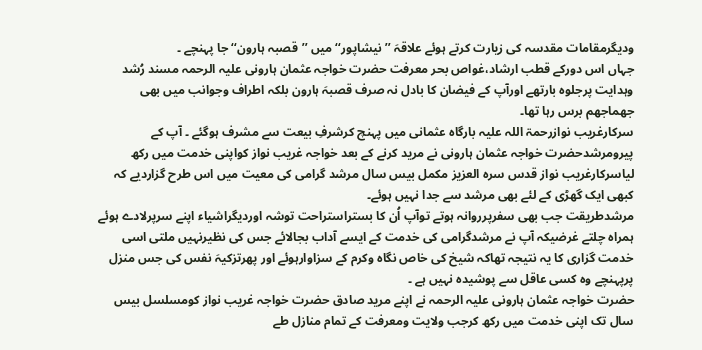ودیگرمقامات مقدسہ کی زیارت کرتے ہوئے علاقہَ ’’ نیشاپور‘‘ میں ’’قصبہ ہارون‘‘ جا پہنچے ۔
جہاں اس دورکے قطب ارشاد،غواص بحر معرفت حضرت خواجہ عثمان ہارونی علیہ الرحمہ مسند رُشد وہدایت پرجلوہ بارتھے اورآپ کے فیضان کا بادل نہ صرف قصبہَ ہارون بلکہ اطراف وجوانب میں بھی جھماجھم برس رہا تھا۔
سرکارغریب نوازرحمۃ اللہ علیہ بارگاہ عثمانی میں پہنچ کرشرفِ بیعت سے مشرف ہوگئے ۔ آپ کے پیرومرشدحضرت خواجہ عثمان ہارونی نے مرید کرنے کے بعد خواجہ غریب نواز کواپنی خدمت میں رکھ لیاسرکارغریب نواز قدس سرہ العزیز مکمل بیس سال مرشد گرامی کی معیت میں اس طرح گزاردیے کہ کبھی ایک گھڑی کے لئے بھی مرشد سے جدا نہیں ہوئے۔
مرشدطریقت جب بھی سفرپرروانہ ہوتے توآپ اُن کا بستراستراحت توشہ اوردیگراشیاء اپنے سرپرلادے ہوئے ہمراہ چلتے غرضیکہ آپ نے مرشدگرامی کی خدمت کے ایسے آداب بجالائے جس کی نظیرنہیں ملتی اسی خدمت گزاری کا یہ نتیجہ تھاکہ شیخ کی خاص نگاہ وکرم کے سزاوارہوئے اور پھرتزکیہَ نفس کی جس منزل پرپہنچے وہ کسی عاقل سے پوشیدہ نہیں ہے ۔
حضرت خواجہ عثمان ہارونی علیہ الرحمہ نے اپنے مرید صادق حضرت خواجہ غریب نواز کومسلسل بیس سال تک اپنی خدمت میں رکھ کرجب ولایت ومعرفت کے تمام منازل طے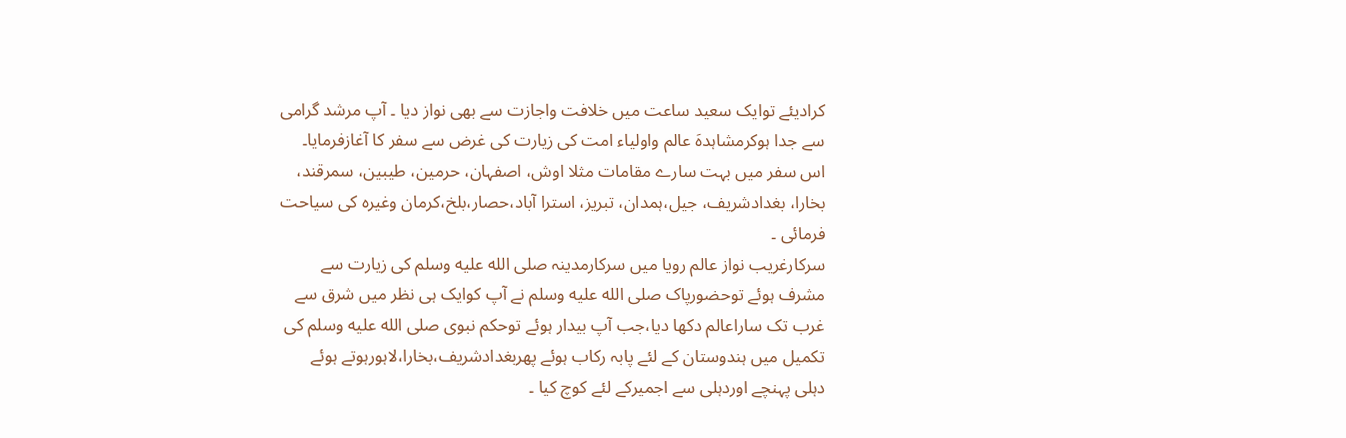کرادیئے توایک سعید ساعت میں خلافت واجازت سے بھی نواز دیا ۔ آپ مرشد گرامی سے جدا ہوکرمشاہدہَ عالم واولیاء امت کی زیارت کی غرض سے سفر کا آغازفرمایا۔
اس سفر میں بہت سارے مقامات مثلا اوش، اصفہان، حرمین، طیبین، سمرقند، بخارا، بغدادشریف، جیل،ہمدان، تبریز، استرا آباد،حصار،بلخ،کرمان وغیرہ کی سیاحت فرمائی ۔
سرکارغریب نواز عالم رویا میں سرکارمدینہ صلى الله عليه وسلم کی زیارت سے مشرف ہوئے توحضورپاک صلى الله عليه وسلم نے آپ کوایک ہی نظر میں شرق سے غرب تک ساراعالم دکھا دیا،جب آپ بیدار ہوئے توحکم نبوی صلى الله عليه وسلم کی تکمیل میں ہندوستان کے لئے پابہ رکاب ہوئے پھربغدادشریف،بخارا،لاہورہوتے ہوئے دہلی پہنچے اوردہلی سے اجمیرکے لئے کوچ کیا ۔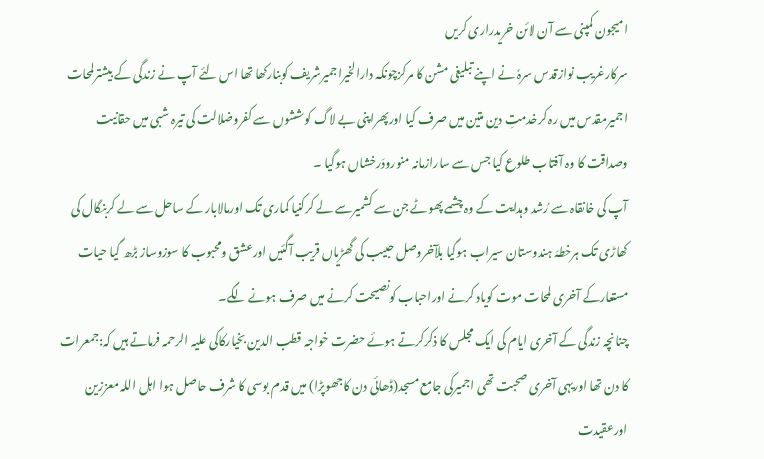امیجون کمپنی سے آن لائن خریدراری کریں
سرکارغریب نوازقدس سرہٗ نے اپنے تبلیغی مشن کا مرکزچونکہ دارالخیراجمیرشریف کوبنارکھا تھا اس لئے آپ نے زندگی کے بیشترلمحات اجمیرمقدس میں رہ کرخدمتِ دین متین میں صرف کیا اورپھراپنی بے لاگ کوششوں سے کفروضلالت کی تیرہ شبی میں حقانیت وصداقت کا وہ آفتاب طلوع کیا جس سے سارازمانہ منورودَرخشاں ہوگیا ۔
آپ کی خانقاہ سے رُشد وہدایت کے وہ چشمے پھوٹے جن سے کشمیرسے لے کرکنیا کماری تک اورمالابار کے ساحل سے لے کربنگال کی کھاڑی تک ہرخطہَ ہندوستان سیراب ہوگیا بلآخروصل حبیب کی گھڑیاں قریب آگئیں اورعشق ومحبوب کا سوزوساز بڑھ گیا حیات مستعارکے آخری لمحات موت کویاد کرنے اوراحباب کونصیحت کرنے میں صرف ہونے لگے۔
چنانچہ زندگی کے آخری ایام کی ایک مجلس کا ذکرکرتے ہوئے حضرت خواجہ قطب الدین بخیارکاکی علیہ الرحمہ فرماتے ہیں کہ:جمعرات کا دن تھا اوریہی آخری صحبت تھی اجمیرکی جامع مسجد(ڈھائی دن کاجھوپڑا) میں قدم بوسی کا شرف حاصل ہوا اہل اللہ معززین اورعقیدت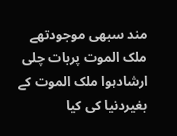مند سبھی موجودتھے ملک الموت پربات چلی ارشادہوا ملک الموت کے بغیردنیا کی کیا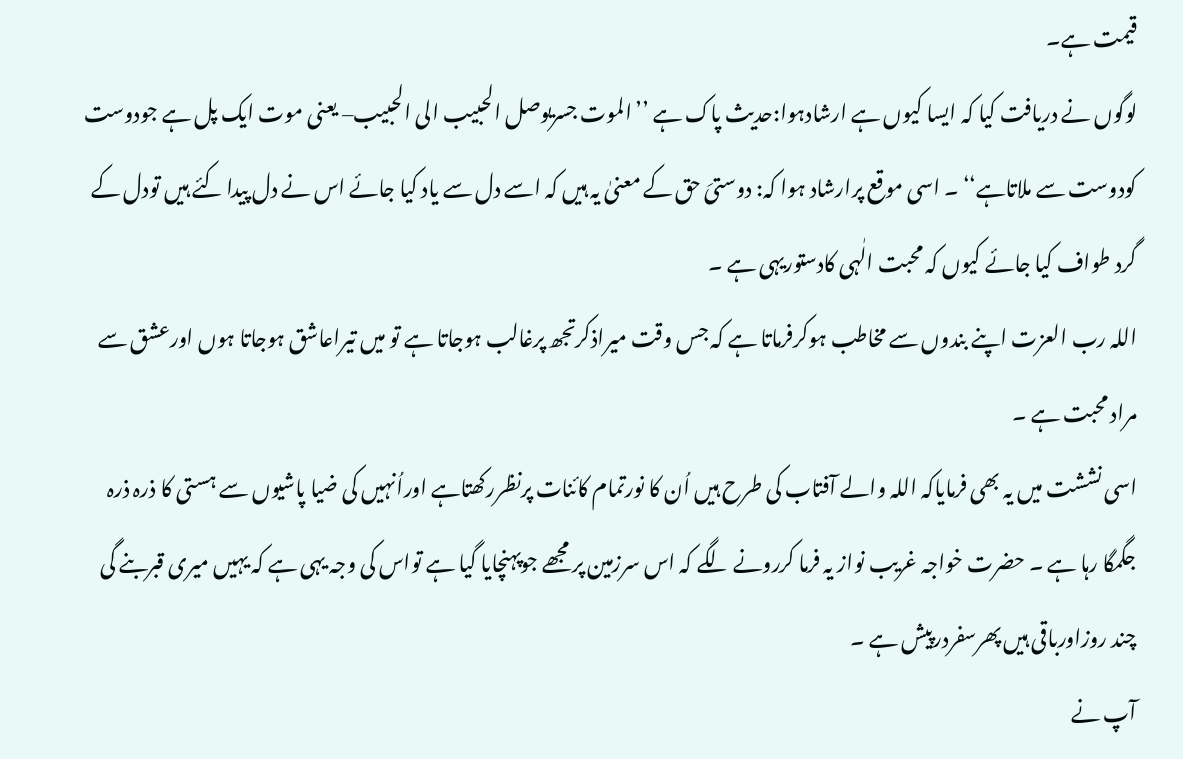قیمت ہے۔
لوگوں نے دریافت کیا کہ ایسا کیوں ہے ارشادہوا:حدیث پاک ہے ’’الموت جسریوصل الحبیب الی الحبیب– یعنی موت ایک پل ہے جودوست کودوست سے ملاتاہے‘‘ ۔ اسی موقع پرارشاد ہوا کہ: دوستیَ حق کے معنیٰ یہ ہیں کہ اسے دل سے یاد کیا جائے اس نے دل پیدا کئے ہیں تودل کے گرد طواف کیا جائے کیوں کہ محبت الٰہی کادستوریہی ہے ۔
اللہ رب العزت اپنے بندوں سے مخاطب ہوکرفرماتا ہے کہ جس وقت میراذکرتجھ پرغالب ہوجاتا ہے تو میں تیراعاشق ہوجاتا ہوں اورعشق سے مراد محبت ہے ۔
اسی نششت میں یہ بھی فرمایاکہ اللہ والے آفتاب کی طرح ہیں اُن کا نورتمام کائنات پرنظررکھتاہے اوراُنہیں کی ضیا پاشیوں سے ہستی کا ذرہ ذرہ جگمگا رہا ہے ۔ حضرت خواجہ غریب نواز یہ فرما کررونے لگے کہ اس سرزمین پر مجھے جوپہنچایا گیا ہے تواس کی وجہ یہی ہے کہ یہیں میری قبربنے گی چند روزاورباقی ہیں پھرسفردرپیش ہے ۔
آپ نے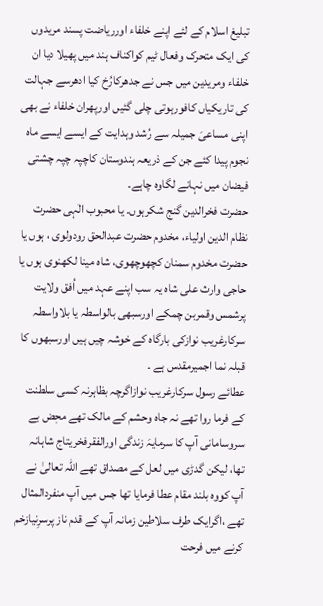تبلیغ اسلام کے لئے اپنے خلفاء اورریاضت پسند مریدوں کی ایک متحرک وفعال ٹیم کواکناف ہند میں پھیلا دیا ان خلفاء ومریدین میں جس نے جدھرکارُخ کیا ادھرسے جہالت کی تاریکیاں کافورہوتی چلی گئیں اورپھران خلفاء نے بھی اپنی مساعیَ جمیلہ سے رُشد وہدایت کے ایسے ایسے ماہ نجوم پیدا کئے جن کے ذریعہ ہندوستان کاچپہ چپہ چشتی فیضان میں نہانے لگاوہ چاہے۔
حضرت فخرالدین گنج شکرہوں۔ یا محبوب الٰہی حضرت نظام الدین اولیاء، مخدوم حضرت عبدالحق رودولوی ، ہوں یا حضرت مخدوم سمنان کچھوچھوی، شاہ مینا لکھنوی ہوں یا حاجی وارث علی شاہ یہ سب اپنے عہد میں اُفق ولایت پرشمس وقمربن چمکے اورسبھی بالواسطہ یا بلاواسطہ سرکارغریب نوازکی بارگاہ کے خوشہ چیں ہیں اورسبھوں کا قبلہ نما اجمیرمقدس ہے ۔
عطائے رسول سرکارغریب نوازاگرچہ بظاہرنہ کسی سلطنت کے فرما روا تھے نہ جاہ وحشم کے مالک تھے محٖض بے سروسامانی آپ کا سرمایہَ زندگی اورالفقرفخریتاج شاہانہ تھا، لیکن گدڑی میں لعل کے مصداق تھے اللہ تعالیٰ نے آپ کووہ بلند مقام عطا فرمایا تھا جس میں آپ منفردالمثال تھے ،اگرایک طرف سلاطین زمانہ آپ کے قدم ناز پرسرِنیازخم کرنے میں فرحت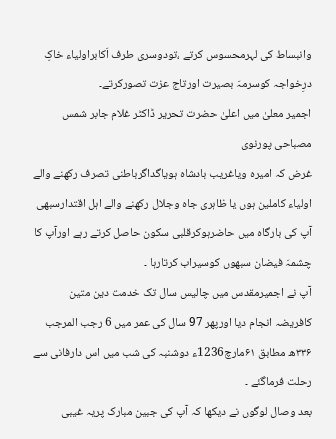وانبساط کی لہرمحسوس کرتے ،تودوسری طرف اَکابراولیاء خاکِ درِخواجہ کوسرمہَ بصیرت اورتاج عزت تصورکرتے۔
اجمیر معلیٰ میں اعلیٰ حضرت تحریر ڈاکٹر غلام جابر شمس مصباحی پورنوی
غرض کہ امیرہ ویاغریب بادشاہ ہویاگداگرباطنی تصرف رکھنے والے اولیاء کاملین ہوں یا ظاہری جاہ وجلال رکھنے والے اہل اقتدارسبھی آپ کی بارگاہ میں حاضرہوکرقلبی سکون حاصل کرتے رہے اورآپ کا چشمہَ فیضان سبھوں کوسیراب کرتارہا ۔
آپ نے اجمیرمقدس میں چالیس سال تک خدمت دین متین کافریضہ انجام دیا اورپھر 97 سال کی عمر میں 6 رجب المرجب ۳۳۶ھ مطابق ۶۱مارچ1236ء دوشنبہ کی شب میں اس دارفانی سے رحلت فرماگئے ۔
بعد وصال لوگوں نے دیکھا کہ آپ کی جبین مبارک پریہ غیبی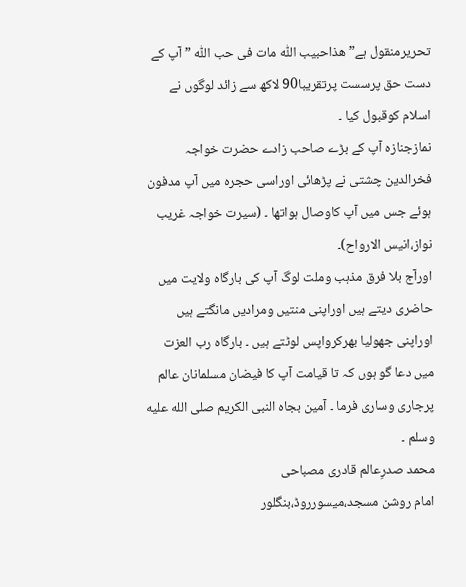تحریرمنقول ہے”ھذاحبیب اللّٰہ مات فی حب اللّٰہ ” آپ کے دست حق پرسست پرتقریبا90 لاکھ سے زائد لوگوں نے اسلام کوقبول کیا ۔
نمازجنازہ آپ کے بڑے صاحب زادے حضرت خواجہ فخرالدین چشتی نے پڑھائی اوراسی حجرہ میں آپ مدفون ہوئے جس میں آپ کاوصال ہواتھا ۔ (سیرت خواجہ غریب نواز،انیس الارواح)۔
اورآج بلا فرق مذہب وملت لوگ آپ کی بارگاہ ولایت میں حاضری دیتے ہیں اوراپنی منتیں ومرادیں مانگتے ہیں اوراپنی جھولیا بھرکرواپس لوٹتے ہیں ۔ بارگاہ رب العزت میں دعا گو ہوں کہ تا قیامت آپ کا فیضان مسلمانان عالم پرجاری وساری فرما ۔ آمین بجاہ النبی الکریم صلى الله عليه وسلم ۔
محمد صدرِعالم قادری مصباحی
امام روشن مسجد،میسورروڈ،بنگلور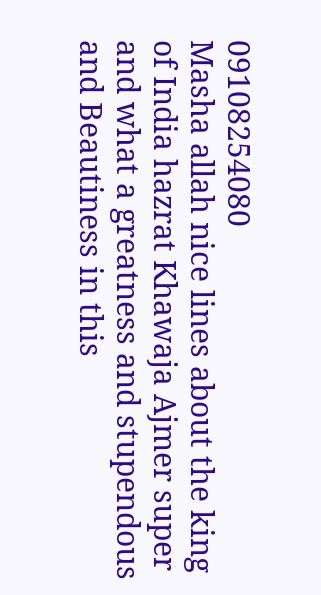09108254080
Masha allah nice lines about the king of India hazrat Khawaja Ajmer super and what a greatness and stupendous and Beautiness in this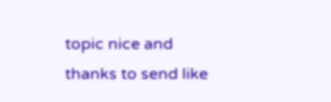topic nice and thanks to send like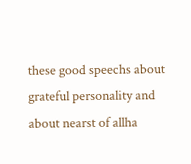these good speechs about grateful personality and about nearst of allha